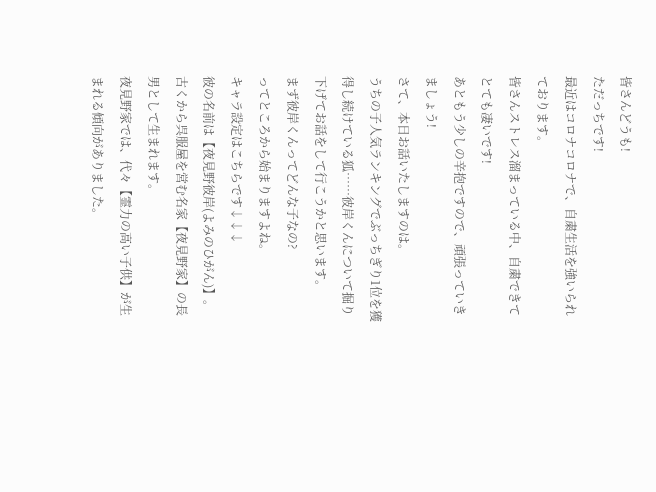皆さんどうも!
ただっちです!
最近はコロナコロナで、自粛生活を強いられております。
皆さんストレス溜まっている中、自粛できてとても凄いです!
あともう少しの辛抱ですので、頑張っていきましょう!
さて、本日お話いたしますのは。
うちの子人気ランキングでぶっちぎり1位を獲得し続けている狐……彼岸くんについて掘り下げてお話をして行こうかと思います。
まず彼岸くんってどんな子なの?
ってところから始まりますよね。
キャラ設定はこちらです↓↓↓
彼の名前は【夜見野彼岸(よみのひがん)】。
古くから呉服屋を営む名家【夜見野家】の長男として生まれます。
夜見野家では、代々【霊力の高い子供】が生まれる傾向がありました。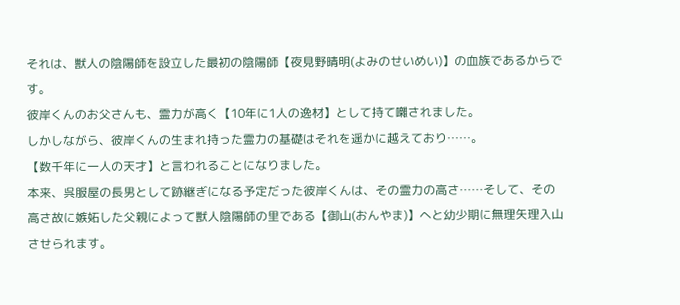それは、獣人の陰陽師を設立した最初の陰陽師【夜見野晴明(よみのせいめい)】の血族であるからです。
彼岸くんのお父さんも、霊力が高く【10年に1人の逸材】として持て囃されました。
しかしながら、彼岸くんの生まれ持った霊力の基礎はそれを遥かに越えており……。
【数千年に一人の天才】と言われることになりました。
本来、呉服屋の長男として跡継ぎになる予定だった彼岸くんは、その霊力の高さ……そして、その高さ故に嫉妬した父親によって獣人陰陽師の里である【御山(おんやま)】へと幼少期に無理矢理入山させられます。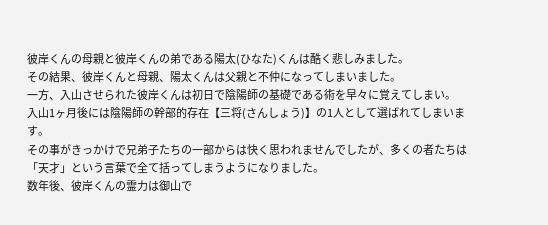彼岸くんの母親と彼岸くんの弟である陽太(ひなた)くんは酷く悲しみました。
その結果、彼岸くんと母親、陽太くんは父親と不仲になってしまいました。
一方、入山させられた彼岸くんは初日で陰陽師の基礎である術を早々に覚えてしまい。
入山1ヶ月後には陰陽師の幹部的存在【三将(さんしょう)】の1人として選ばれてしまいます。
その事がきっかけで兄弟子たちの一部からは快く思われませんでしたが、多くの者たちは「天才」という言葉で全て括ってしまうようになりました。
数年後、彼岸くんの霊力は御山で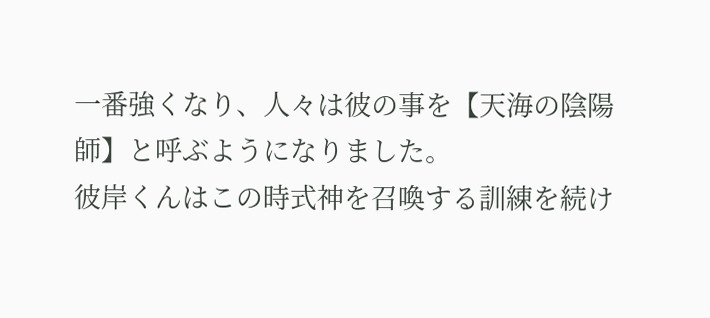一番強くなり、人々は彼の事を【天海の陰陽師】と呼ぶようになりました。
彼岸くんはこの時式神を召喚する訓練を続け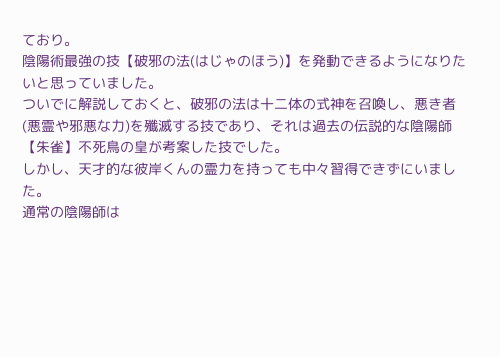ており。
陰陽術最強の技【破邪の法(はじゃのほう)】を発動できるようになりたいと思っていました。
ついでに解説しておくと、破邪の法は十二体の式神を召喚し、悪き者(悪霊や邪悪な力)を殲滅する技であり、それは過去の伝説的な陰陽師【朱雀】不死鳥の皇が考案した技でした。
しかし、天才的な彼岸くんの霊力を持っても中々習得できずにいました。
通常の陰陽師は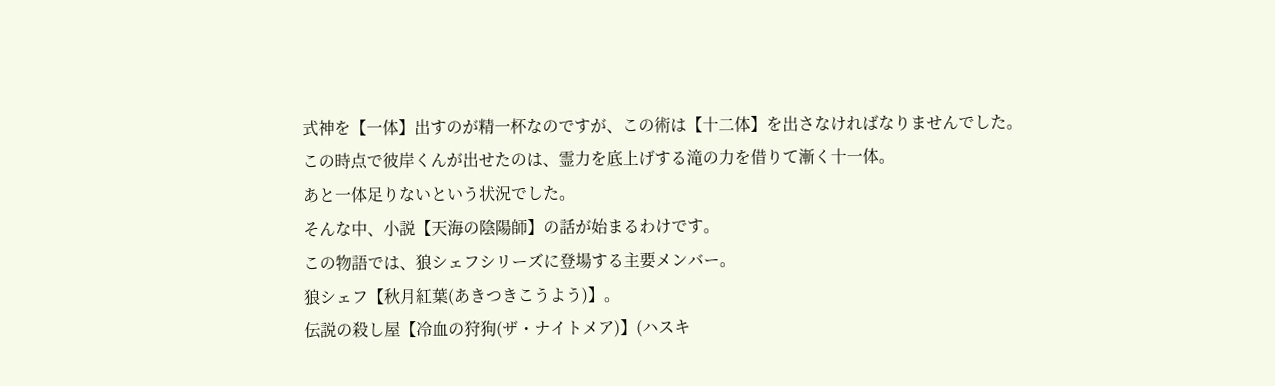式神を【一体】出すのが精一杯なのですが、この術は【十二体】を出さなければなりませんでした。
この時点で彼岸くんが出せたのは、霊力を底上げする滝の力を借りて漸く十一体。
あと一体足りないという状況でした。
そんな中、小説【天海の陰陽師】の話が始まるわけです。
この物語では、狼シェフシリーズに登場する主要メンバー。
狼シェフ【秋月紅葉(あきつきこうよう)】。
伝説の殺し屋【冷血の狩狗(ザ・ナイトメア)】(ハスキ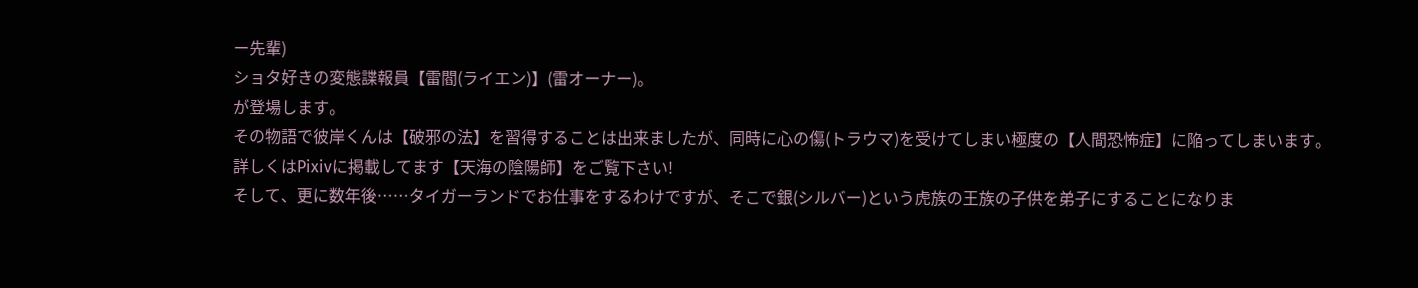ー先輩)
ショタ好きの変態諜報員【雷閻(ライエン)】(雷オーナー)。
が登場します。
その物語で彼岸くんは【破邪の法】を習得することは出来ましたが、同時に心の傷(トラウマ)を受けてしまい極度の【人間恐怖症】に陥ってしまいます。
詳しくはPixivに掲載してます【天海の陰陽師】をご覧下さい!
そして、更に数年後……タイガーランドでお仕事をするわけですが、そこで銀(シルバー)という虎族の王族の子供を弟子にすることになりま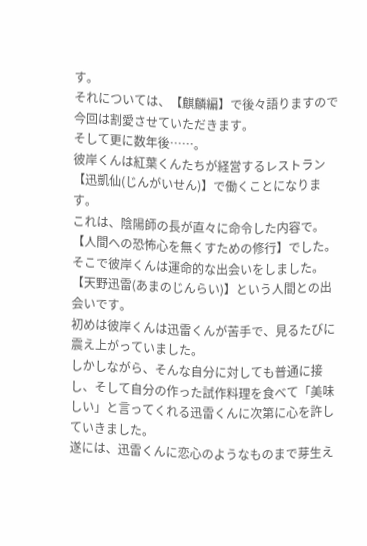す。
それについては、【麒麟編】で後々語りますので今回は割愛させていただきます。
そして更に数年後……。
彼岸くんは紅葉くんたちが経営するレストラン【迅凱仙(じんがいせん)】で働くことになります。
これは、陰陽師の長が直々に命令した内容で。
【人間への恐怖心を無くすための修行】でした。
そこで彼岸くんは運命的な出会いをしました。
【天野迅雷(あまのじんらい)】という人間との出会いです。
初めは彼岸くんは迅雷くんが苦手で、見るたびに震え上がっていました。
しかしながら、そんな自分に対しても普通に接し、そして自分の作った試作料理を食べて「美味しい」と言ってくれる迅雷くんに次第に心を許していきました。
遂には、迅雷くんに恋心のようなものまで芽生え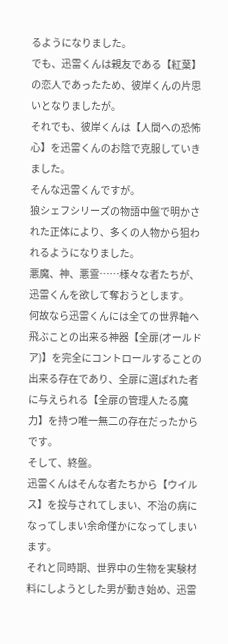るようになりました。
でも、迅雷くんは親友である【紅葉】の恋人であったため、彼岸くんの片思いとなりましたが。
それでも、彼岸くんは【人間への恐怖心】を迅雷くんのお陰で克服していきました。
そんな迅雷くんですが。
狼シェフシリーズの物語中盤で明かされた正体により、多くの人物から狙われるようになりました。
悪魔、神、悪霊……様々な者たちが、迅雷くんを欲して奪おうとします。
何故なら迅雷くんには全ての世界軸へ飛ぶことの出来る神器【全扉(オールドア)】を完全にコントロールすることの出来る存在であり、全扉に選ばれた者に与えられる【全扉の管理人たる魔力】を持つ唯一無二の存在だったからです。
そして、終盤。
迅雷くんはそんな者たちから【ウイルス】を投与されてしまい、不治の病になってしまい余命僅かになってしまいます。
それと同時期、世界中の生物を実験材料にしようとした男が動き始め、迅雷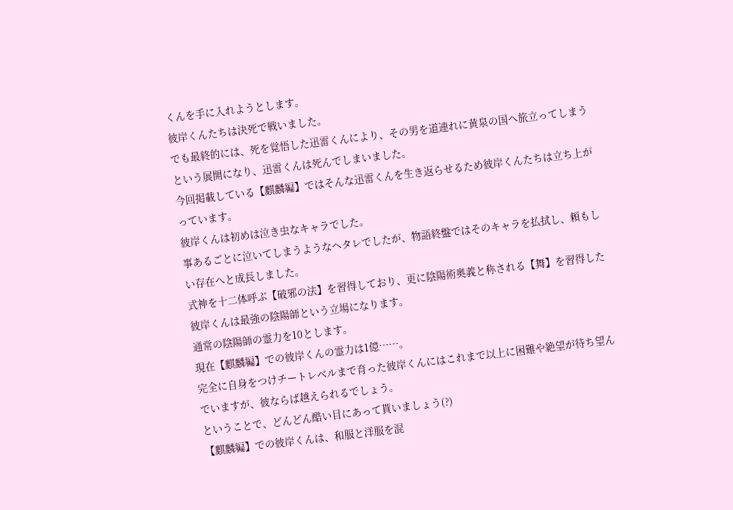くんを手に入れようとします。
彼岸くんたちは決死で戦いました。
でも最終的には、死を覚悟した迅雷くんにより、その男を道連れに黄泉の国へ旅立ってしまうという展開になり、迅雷くんは死んでしまいました。
今回掲載している【麒麟編】ではそんな迅雷くんを生き返らせるため彼岸くんたちは立ち上がっています。
彼岸くんは初めは泣き虫なキャラでした。
事あるごとに泣いてしまうようなヘタレでしたが、物語終盤ではそのキャラを払拭し、頼もしい存在へと成長しました。
式神を十二体呼ぶ【破邪の法】を習得しており、更に陰陽術奥義と称される【舞】を習得した彼岸くんは最強の陰陽師という立場になります。
通常の陰陽師の霊力を10とします。
現在【麒麟編】での彼岸くんの霊力は1億……。
完全に自身をつけチートレベルまで育った彼岸くんにはこれまで以上に困難や絶望が待ち望んでいますが、彼ならば越えられるでしょう。
ということで、どんどん酷い目にあって貰いましょう(?)
【麒麟編】での彼岸くんは、和服と洋服を混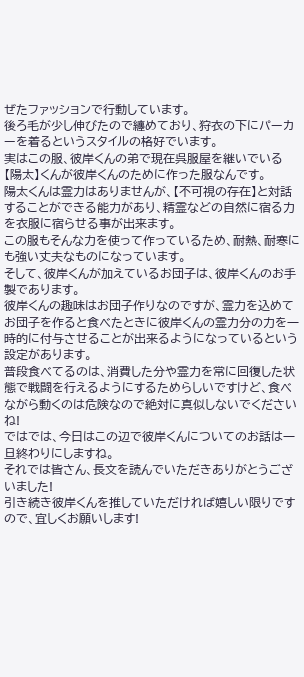ぜたファッションで行動しています。
後ろ毛が少し伸びたので纏めており、狩衣の下にパーカーを着るというスタイルの格好でいます。
実はこの服、彼岸くんの弟で現在呉服屋を継いでいる【陽太】くんが彼岸くんのために作った服なんです。
陽太くんは霊力はありませんが、【不可視の存在】と対話することができる能力があり、精霊などの自然に宿る力を衣服に宿らせる事が出来ます。
この服もそんな力を使って作っているため、耐熱、耐寒にも強い丈夫なものになっています。
そして、彼岸くんが加えているお団子は、彼岸くんのお手製であります。
彼岸くんの趣味はお団子作りなのですが、霊力を込めてお団子を作ると食べたときに彼岸くんの霊力分の力を一時的に付与させることが出来るようになっているという設定があります。
普段食べてるのは、消費した分や霊力を常に回復した状態で戦闘を行えるようにするためらしいですけど、食べながら動くのは危険なので絶対に真似しないでくださいね!
ではでは、今日はこの辺で彼岸くんについてのお話は一旦終わりにしますね。
それでは皆さん、長文を読んでいただきありがとうございました!
引き続き彼岸くんを推していただければ嬉しい限りですので、宜しくお願いします!